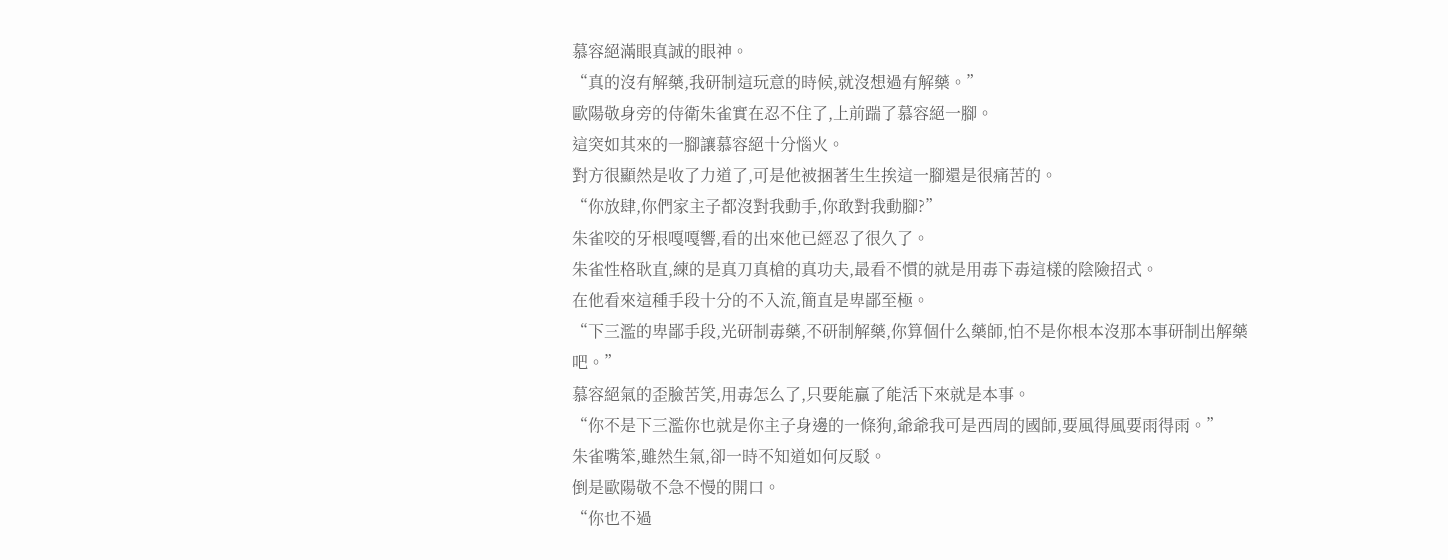慕容絕滿眼真誠的眼神。
“真的沒有解藥,我研制這玩意的時候,就沒想過有解藥。”
歐陽敬身旁的侍衛朱雀實在忍不住了,上前踹了慕容絕一腳。
這突如其來的一腳讓慕容絕十分惱火。
對方很顯然是收了力道了,可是他被捆著生生挨這一腳還是很痛苦的。
“你放肆,你們家主子都沒對我動手,你敢對我動腳?”
朱雀咬的牙根嘎嘎響,看的出來他已經忍了很久了。
朱雀性格耿直,練的是真刀真槍的真功夫,最看不慣的就是用毒下毒這樣的陰險招式。
在他看來這種手段十分的不入流,簡直是卑鄙至極。
“下三濫的卑鄙手段,光研制毒藥,不研制解藥,你算個什么藥師,怕不是你根本沒那本事研制出解藥吧。”
慕容絕氣的歪臉苦笑,用毒怎么了,只要能贏了能活下來就是本事。
“你不是下三濫你也就是你主子身邊的一條狗,爺爺我可是西周的國師,要風得風要雨得雨。”
朱雀嘴笨,雖然生氣,卻一時不知道如何反駁。
倒是歐陽敬不急不慢的開口。
“你也不過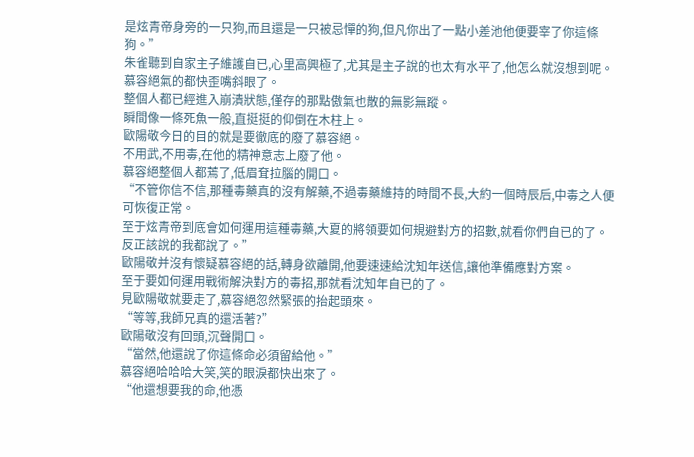是炫青帝身旁的一只狗,而且還是一只被忌憚的狗,但凡你出了一點小差池他便要宰了你這條狗。”
朱雀聽到自家主子維護自已,心里高興極了,尤其是主子說的也太有水平了,他怎么就沒想到呢。
慕容絕氣的都快歪嘴斜眼了。
整個人都已經進入崩潰狀態,僅存的那點傲氣也散的無影無蹤。
瞬間像一條死魚一般,直挺挺的仰倒在木柱上。
歐陽敬今日的目的就是要徹底的廢了慕容絕。
不用武,不用毒,在他的精神意志上廢了他。
慕容絕整個人都蔫了,低眉耷拉腦的開口。
“不管你信不信,那種毒藥真的沒有解藥,不過毒藥維持的時間不長,大約一個時辰后,中毒之人便可恢復正常。
至于炫青帝到底會如何運用這種毒藥,大夏的將領要如何規避對方的招數,就看你們自已的了。
反正該說的我都說了。”
歐陽敬并沒有懷疑慕容絕的話,轉身欲離開,他要速速給沈知年送信,讓他準備應對方案。
至于要如何運用戰術解決對方的毒招,那就看沈知年自已的了。
見歐陽敬就要走了,慕容絕忽然緊張的抬起頭來。
“等等,我師兄真的還活著?”
歐陽敬沒有回頭,沉聲開口。
“當然,他還說了你這條命必須留給他。”
慕容絕哈哈哈大笑,笑的眼淚都快出來了。
“他還想要我的命,他憑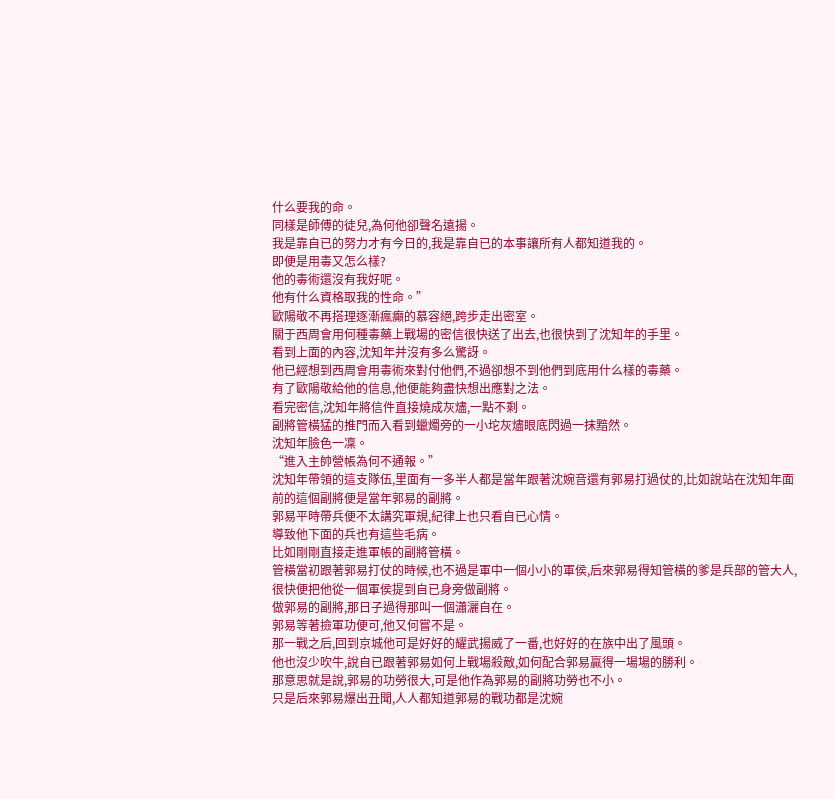什么要我的命。
同樣是師傅的徒兒,為何他卻聲名遠揚。
我是靠自已的努力才有今日的,我是靠自已的本事讓所有人都知道我的。
即便是用毒又怎么樣?
他的毒術還沒有我好呢。
他有什么資格取我的性命。”
歐陽敬不再搭理逐漸瘋癲的慕容絕,跨步走出密室。
關于西周會用何種毒藥上戰場的密信很快送了出去,也很快到了沈知年的手里。
看到上面的內容,沈知年并沒有多么驚訝。
他已經想到西周會用毒術來對付他們,不過卻想不到他們到底用什么樣的毒藥。
有了歐陽敬給他的信息,他便能夠盡快想出應對之法。
看完密信,沈知年將信件直接燒成灰燼,一點不剩。
副將管橫猛的推門而入看到蠟燭旁的一小坨灰燼眼底閃過一抹黯然。
沈知年臉色一凜。
“進入主帥營帳為何不通報。”
沈知年帶領的這支隊伍,里面有一多半人都是當年跟著沈婉音還有郭易打過仗的,比如說站在沈知年面前的這個副將便是當年郭易的副將。
郭易平時帶兵便不太講究軍規,紀律上也只看自已心情。
導致他下面的兵也有這些毛病。
比如剛剛直接走進軍帳的副將管橫。
管橫當初跟著郭易打仗的時候,也不過是軍中一個小小的軍侯,后來郭易得知管橫的爹是兵部的管大人,很快便把他從一個軍侯提到自已身旁做副將。
做郭易的副將,那日子過得那叫一個瀟灑自在。
郭易等著撿軍功便可,他又何嘗不是。
那一戰之后,回到京城他可是好好的耀武揚威了一番,也好好的在族中出了風頭。
他也沒少吹牛,說自已跟著郭易如何上戰場殺敵,如何配合郭易贏得一場場的勝利。
那意思就是說,郭易的功勞很大,可是他作為郭易的副將功勞也不小。
只是后來郭易爆出丑聞,人人都知道郭易的戰功都是沈婉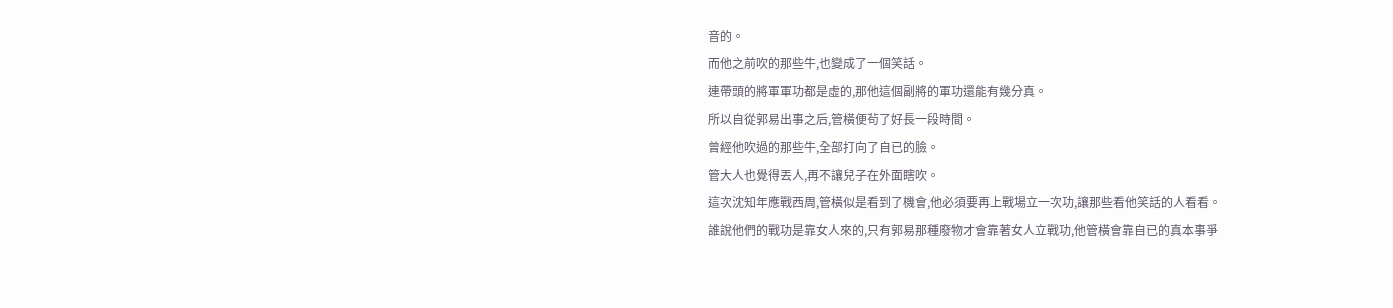音的。
而他之前吹的那些牛,也變成了一個笑話。
連帶頭的將軍軍功都是虛的,那他這個副將的軍功還能有幾分真。
所以自從郭易出事之后,管橫便茍了好長一段時間。
曾經他吹過的那些牛,全部打向了自已的臉。
管大人也覺得丟人,再不讓兒子在外面瞎吹。
這次沈知年應戰西周,管橫似是看到了機會,他必須要再上戰場立一次功,讓那些看他笑話的人看看。
誰說他們的戰功是靠女人來的,只有郭易那種廢物才會靠著女人立戰功,他管橫會靠自已的真本事爭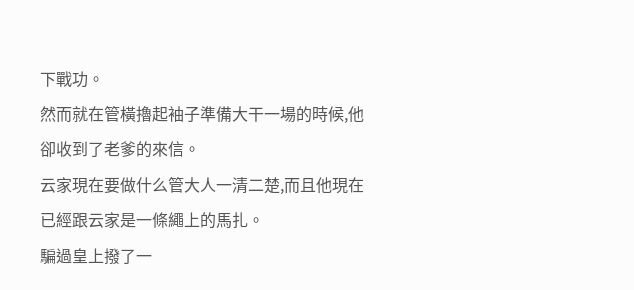下戰功。
然而就在管橫擼起袖子準備大干一場的時候,他卻收到了老爹的來信。
云家現在要做什么管大人一清二楚,而且他現在已經跟云家是一條繩上的馬扎。
騙過皇上撥了一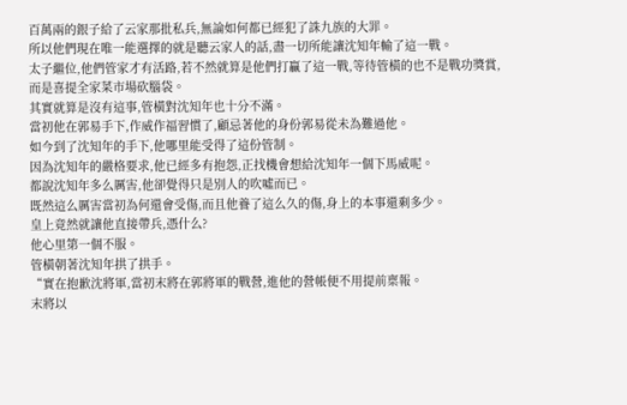百萬兩的銀子給了云家那批私兵,無論如何都已經犯了誅九族的大罪。
所以他們現在唯一能選擇的就是聽云家人的話,盡一切所能讓沈知年輸了這一戰。
太子繼位,他們管家才有活路,若不然就算是他們打贏了這一戰,等待管橫的也不是戰功獎賞,而是喜提全家菜市場砍腦袋。
其實就算是沒有這事,管橫對沈知年也十分不滿。
當初他在郭易手下,作威作福習慣了,顧忌著他的身份郭易從未為難過他。
如今到了沈知年的手下,他哪里能受得了這份管制。
因為沈知年的嚴格要求,他已經多有抱怨,正找機會想給沈知年一個下馬威呢。
都說沈知年多么厲害,他卻覺得只是別人的吹噓而已。
既然這么厲害當初為何還會受傷,而且他養了這么久的傷,身上的本事還剩多少。
皇上竟然就讓他直接帶兵,憑什么?
他心里第一個不服。
管橫朝著沈知年拱了拱手。
“實在抱歉沈將軍,當初末將在郭將軍的戰營,進他的營帳便不用提前稟報。
末將以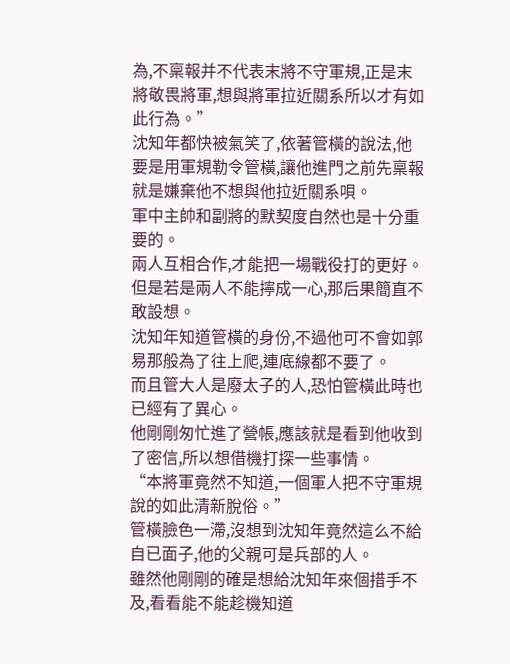為,不稟報并不代表末將不守軍規,正是末將敬畏將軍,想與將軍拉近關系所以才有如此行為。”
沈知年都快被氣笑了,依著管橫的說法,他要是用軍規勒令管橫,讓他進門之前先稟報就是嫌棄他不想與他拉近關系唄。
軍中主帥和副將的默契度自然也是十分重要的。
兩人互相合作,才能把一場戰役打的更好。
但是若是兩人不能擰成一心,那后果簡直不敢設想。
沈知年知道管橫的身份,不過他可不會如郭易那般為了往上爬,連底線都不要了。
而且管大人是廢太子的人,恐怕管橫此時也已經有了異心。
他剛剛匆忙進了營帳,應該就是看到他收到了密信,所以想借機打探一些事情。
“本將軍竟然不知道,一個軍人把不守軍規說的如此清新脫俗。”
管橫臉色一滯,沒想到沈知年竟然這么不給自已面子,他的父親可是兵部的人。
雖然他剛剛的確是想給沈知年來個措手不及,看看能不能趁機知道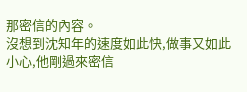那密信的內容。
沒想到沈知年的速度如此快,做事又如此小心,他剛過來密信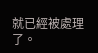就已經被處理了。